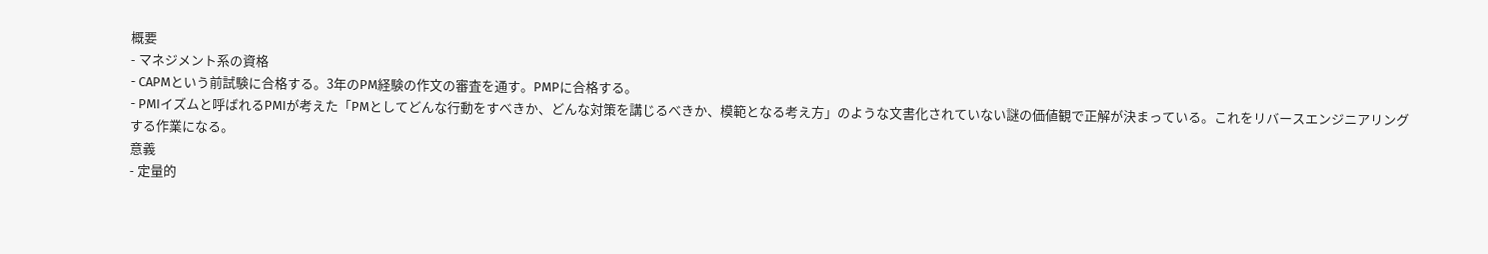概要
- マネジメント系の資格
- CAPMという前試験に合格する。3年のPM経験の作文の審査を通す。PMPに合格する。
- PMIイズムと呼ばれるPMIが考えた「PMとしてどんな行動をすべきか、どんな対策を講じるべきか、模範となる考え方」のような文書化されていない謎の価値観で正解が決まっている。これをリバースエンジニアリングする作業になる。
意義
- 定量的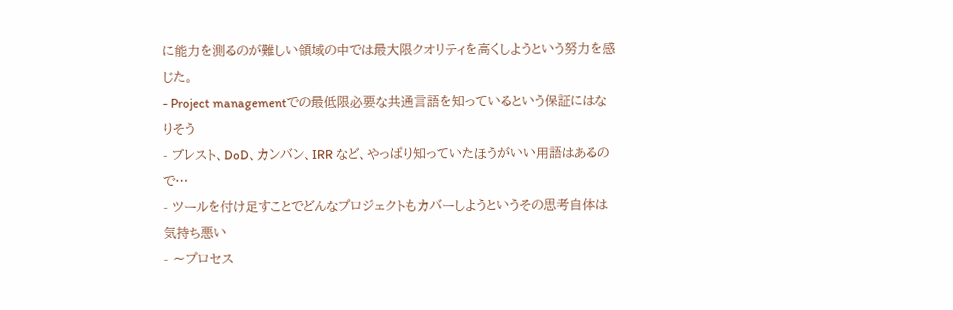に能力を測るのが難しい領域の中では最大限クオリティを高くしようという努力を感じた。
- Project managementでの最低限必要な共通言語を知っているという保証にはなりそう
- ブレスト、DoD、カンバン、IRR など、やっぱり知っていたほうがいい用語はあるので…
- ツールを付け足すことでどんなプロジェクトもカバーしようというその思考自体は気持ち悪い
- 〜プロセス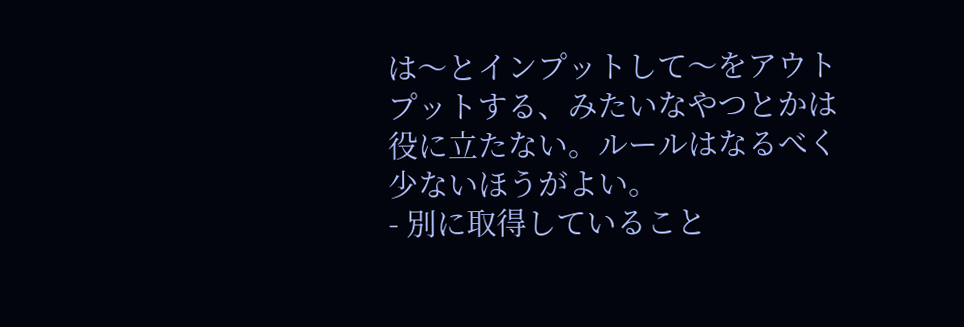は〜とインプットして〜をアウトプットする、みたいなやつとかは役に立たない。ルールはなるべく少ないほうがよい。
- 別に取得していること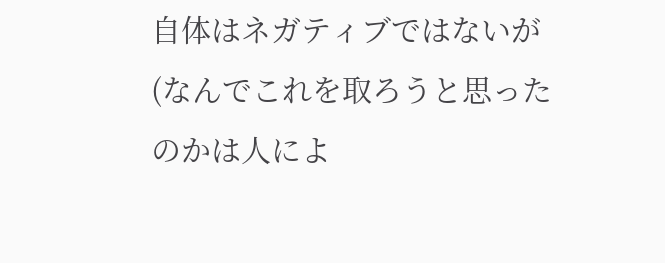自体はネガティブではないが(なんでこれを取ろうと思ったのかは人によ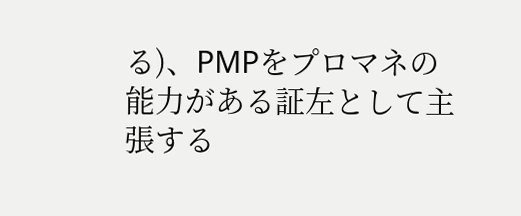る)、PMPをプロマネの能力がある証左として主張する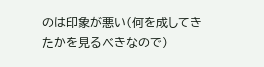のは印象が悪い(何を成してきたかを見るべきなので)